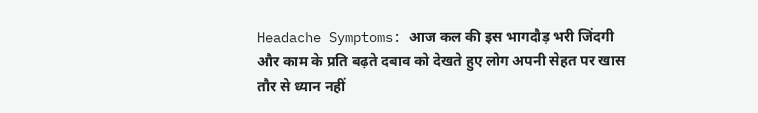Headache Symptoms: आज कल की इस भागदौड़ भरी जिंदगी और काम के प्रति बढ़ते दबाव को देखते हुए लोग अपनी सेहत पर खास तौर से ध्यान नहीं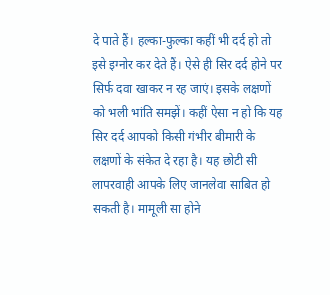दे पाते हैं। हल्का-फुल्का कहीं भी दर्द हो तो इसे इग्नोर कर देते हैं। ऐसे ही सिर दर्द होने पर सिर्फ दवा खाकर न रह जाएं। इसके लक्षणों को भली भांति समझें। कहीं ऐसा न हो कि यह सिर दर्द आपको किसी गंभीर बीमारी के लक्षणों के संकेत दे रहा है। यह छोटी सी लापरवाही आपके लिए जानलेवा साबित हो सकती है। मामूली सा होने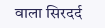वाला सिरदर्द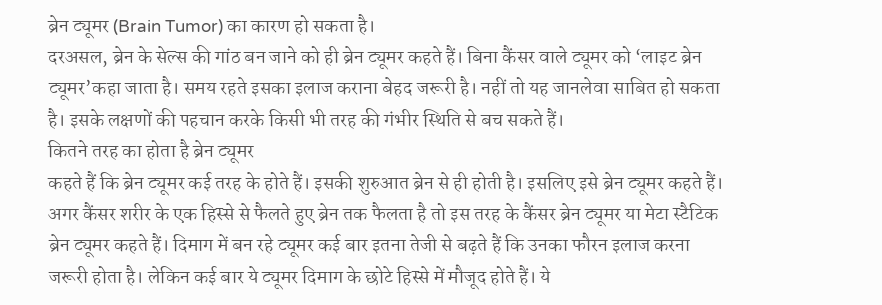ब्रेन ट्यूमर (Brain Tumor) का कारण हो सकता है।
दरअसल, ब्रेन के सेल्स की गांठ बन जाने को ही ब्रेन ट्यूमर कहते हैं। बिना कैंसर वाले ट्यूमर को ‘लाइट ब्रेन ट्यूमर’कहा जाता है। समय रहते इसका इलाज कराना बेहद जरूरी है। नहीं तो यह जानलेवा साबित हो सकता है। इसके लक्षणों की पहचान करके किसी भी तरह की गंभीर स्थिति से बच सकते हैं।
कितने तरह का होता है ब्रेन ट्यूमर
कहते हैं कि ब्रेन ट्यूमर कई तरह के होते हैं। इसकी शुरुआत ब्रेन से ही होती है। इसलिए इसे ब्रेन ट्यूमर कहते हैं। अगर कैंसर शरीर के एक हिस्से से फैलते हुए ब्रेन तक फैलता है तो इस तरह के कैंसर ब्रेन ट्यूमर या मेटा स्टैटिक ब्रेन ट्यूमर कहते हैं। दिमाग में बन रहे ट्यूमर कई बार इतना तेजी से बढ़ते हैं कि उनका फौरन इलाज करना जरूरी होता है। लेकिन कई बार ये ट्यूमर दिमाग के छोटे हिस्से में मौजूद होते हैं। ये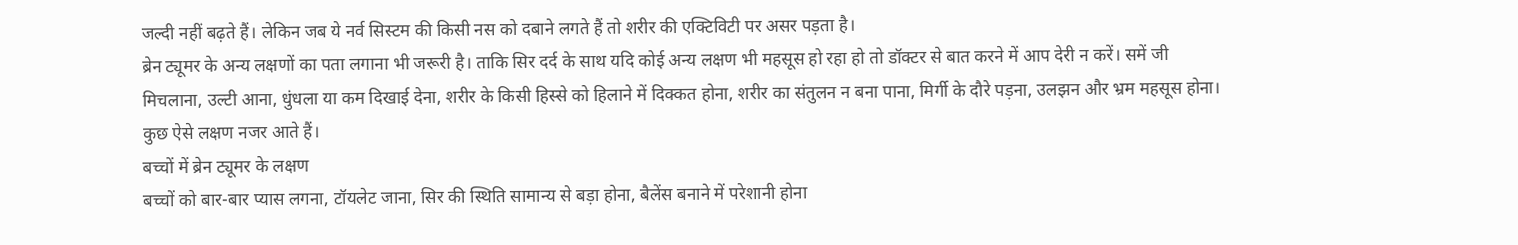जल्दी नहीं बढ़ते हैं। लेकिन जब ये नर्व सिस्टम की किसी नस को दबाने लगते हैं तो शरीर की एक्टिविटी पर असर पड़ता है।
ब्रेन ट्यूमर के अन्य लक्षणों का पता लगाना भी जरूरी है। ताकि सिर दर्द के साथ यदि कोई अन्य लक्षण भी महसूस हो रहा हो तो डॉक्टर से बात करने में आप देरी न करें। समें जी मिचलाना, उल्टी आना, धुंधला या कम दिखाई देना, शरीर के किसी हिस्से को हिलाने में दिक्कत होना, शरीर का संतुलन न बना पाना, मिर्गी के दौरे पड़ना, उलझन और भ्रम महसूस होना। कुछ ऐसे लक्षण नजर आते हैं।
बच्चों में ब्रेन ट्यूमर के लक्षण
बच्चों को बार-बार प्यास लगना, टॉयलेट जाना, सिर की स्थिति सामान्य से बड़ा होना, बैलेंस बनाने में परेशानी होना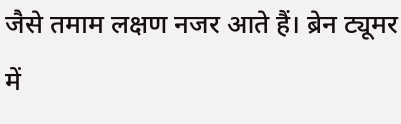जैसे तमाम लक्षण नजर आते हैं। ब्रेन ट्यूमर में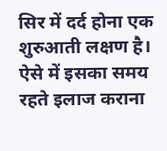सिर में दर्द होना एक शुरुआती लक्षण है। ऐसे में इसका समय रहते इलाज कराना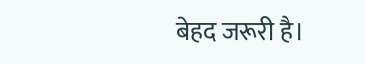बेहद जरूरी है।